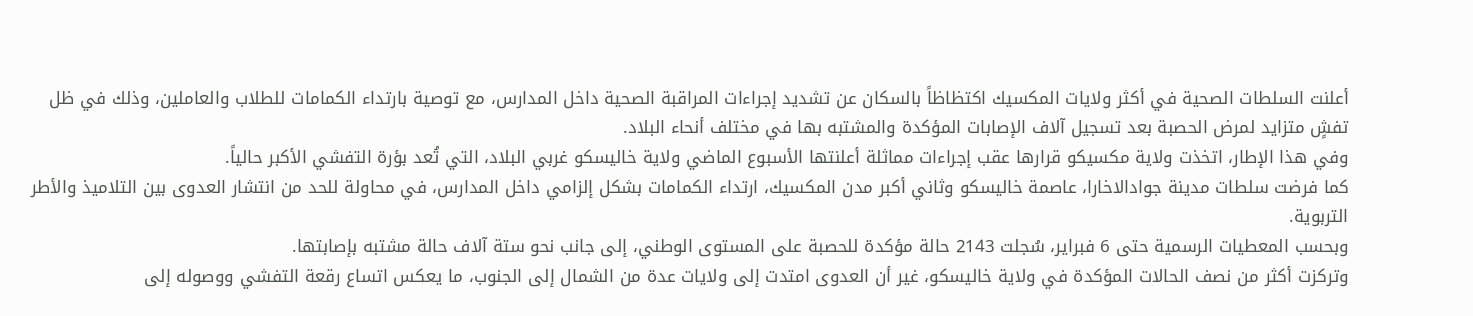أعلنت السلطات الصحية في أكثر ولايات المكسيك اكتظاظاً بالسكان عن تشديد إجراءات المراقبة الصحية داخل المدارس، مع توصية بارتداء الكمامات للطلاب والعاملين، وذلك في ظل تفشٍ متزايد لمرض الحصبة بعد تسجيل آلاف الإصابات المؤكدة والمشتبه بها في مختلف أنحاء البلاد.
وفي هذا الإطار، اتخذت ولاية مكسيكو قرارها عقب إجراءات مماثلة أعلنتها الأسبوع الماضي ولاية خاليسكو غربي البلاد، التي تُعد بؤرة التفشي الأكبر حالياً.
كما فرضت سلطات مدينة جوادالاخارا، عاصمة خاليسكو وثاني أكبر مدن المكسيك، ارتداء الكمامات بشكل إلزامي داخل المدارس، في محاولة للحد من انتشار العدوى بين التلاميذ والأطر التربوية.
وبحسب المعطيات الرسمية حتى 6 فبراير، سُجلت 2143 حالة مؤكدة للحصبة على المستوى الوطني، إلى جانب نحو ستة آلاف حالة مشتبه بإصابتها.
وتركزت أكثر من نصف الحالات المؤكدة في ولاية خاليسكو، غير أن العدوى امتدت إلى ولايات عدة من الشمال إلى الجنوب، ما يعكس اتساع رقعة التفشي ووصوله إلى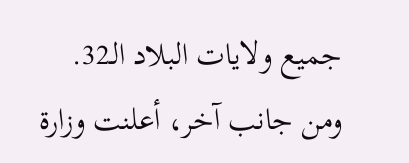جميع ولايات البلاد الـ32.
ومن جانب آخر، أعلنت وزارة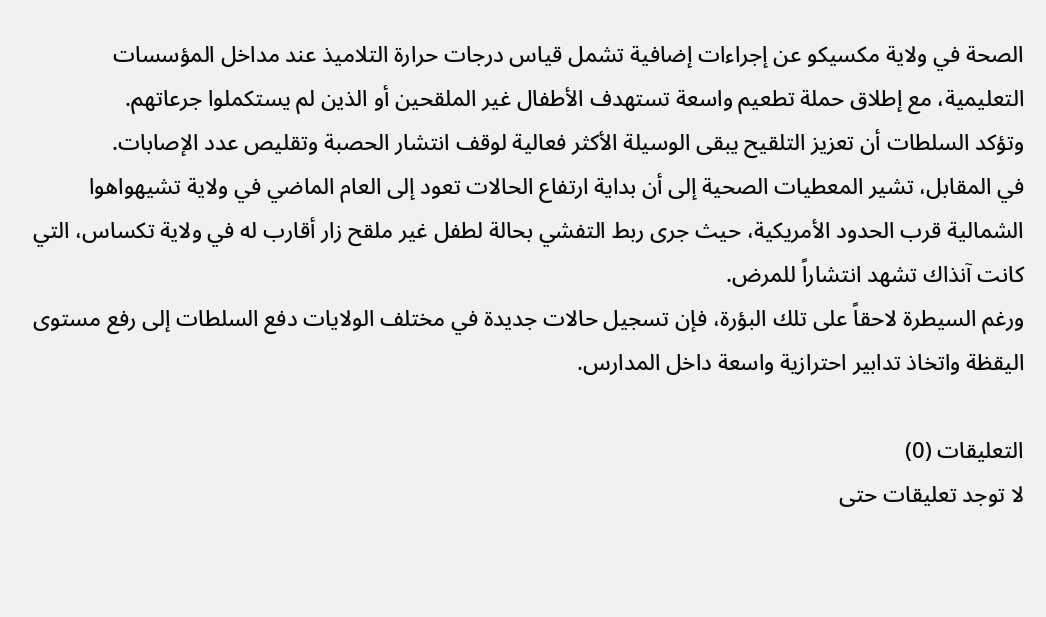الصحة في ولاية مكسيكو عن إجراءات إضافية تشمل قياس درجات حرارة التلاميذ عند مداخل المؤسسات التعليمية، مع إطلاق حملة تطعيم واسعة تستهدف الأطفال غير الملقحين أو الذين لم يستكملوا جرعاتهم.
وتؤكد السلطات أن تعزيز التلقيح يبقى الوسيلة الأكثر فعالية لوقف انتشار الحصبة وتقليص عدد الإصابات.
في المقابل، تشير المعطيات الصحية إلى أن بداية ارتفاع الحالات تعود إلى العام الماضي في ولاية تشيهواهوا الشمالية قرب الحدود الأمريكية، حيث جرى ربط التفشي بحالة لطفل غير ملقح زار أقارب له في ولاية تكساس، التي كانت آنذاك تشهد انتشاراً للمرض.
ورغم السيطرة لاحقاً على تلك البؤرة، فإن تسجيل حالات جديدة في مختلف الولايات دفع السلطات إلى رفع مستوى اليقظة واتخاذ تدابير احترازية واسعة داخل المدارس.

التعليقات (0)
لا توجد تعليقات حتى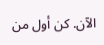الآن. كن أول من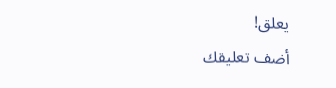يعلق!
أضف تعليقك